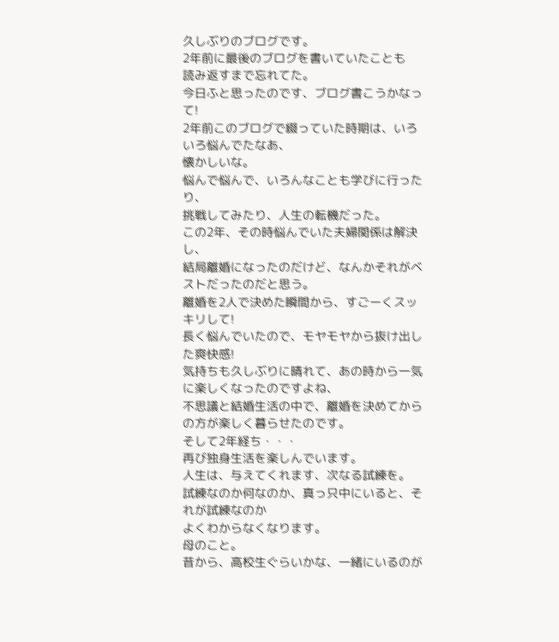久しぶりのブログです。
2年前に最後のブログを書いていたことも
読み返すまで忘れてた。
今日ふと思ったのです、ブログ書こうかなって!
2年前このブログで綴っていた時期は、いろいろ悩んでたなあ、
懐かしいな。
悩んで悩んで、いろんなことも学びに行ったり、
挑戦してみたり、人生の転機だった。
この2年、その時悩んでいた夫婦関係は解決し、
結局離婚になったのだけど、なんかそれがベストだったのだと思う。
離婚を2人で決めた瞬間から、すごーくスッキリして!
長く悩んでいたので、モヤモヤから抜け出した爽快感!
気持ちも久しぶりに晴れて、あの時から一気に楽しくなったのですよね、
不思議と結婚生活の中で、離婚を決めてからの方が楽しく暮らせたのです。
そして2年経ち・・・
再び独身生活を楽しんでいます。
人生は、与えてくれます、次なる試練を。
試練なのか何なのか、真っ只中にいると、それが試練なのか
よくわからなくなります。
母のこと。
昔から、高校生ぐらいかな、一緒にいるのが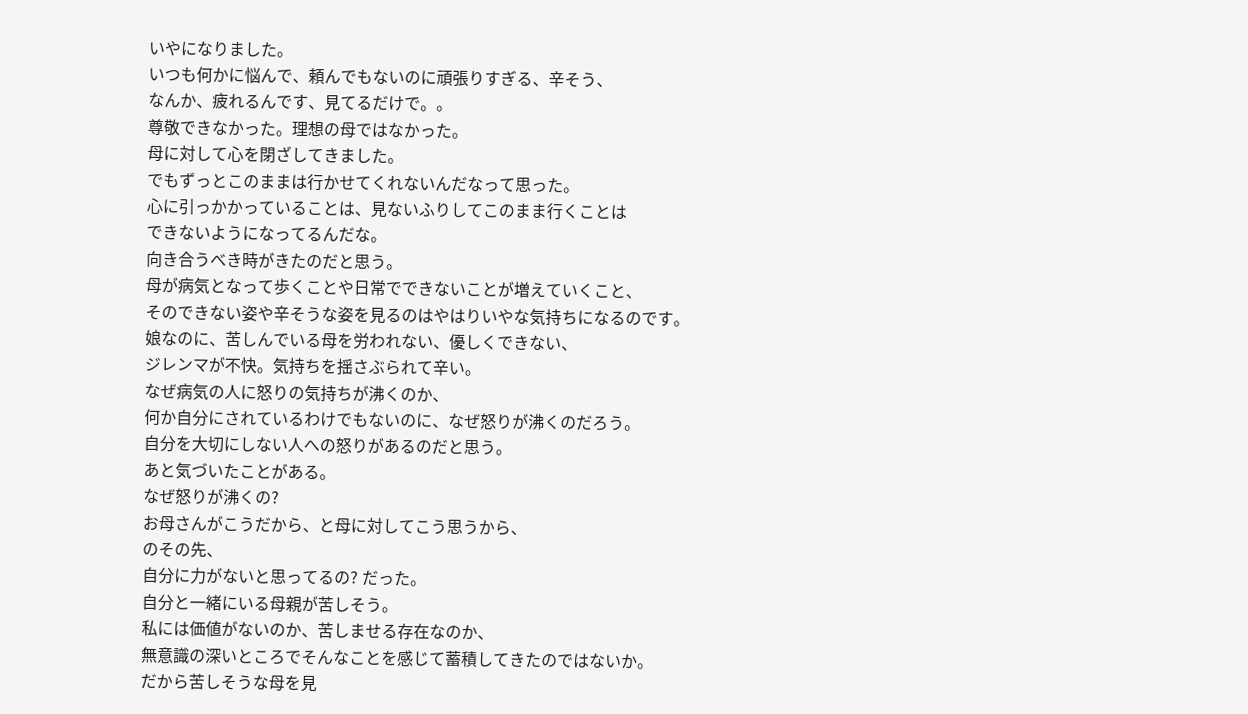いやになりました。
いつも何かに悩んで、頼んでもないのに頑張りすぎる、辛そう、
なんか、疲れるんです、見てるだけで。。
尊敬できなかった。理想の母ではなかった。
母に対して心を閉ざしてきました。
でもずっとこのままは行かせてくれないんだなって思った。
心に引っかかっていることは、見ないふりしてこのまま行くことは
できないようになってるんだな。
向き合うべき時がきたのだと思う。
母が病気となって歩くことや日常でできないことが増えていくこと、
そのできない姿や辛そうな姿を見るのはやはりいやな気持ちになるのです。
娘なのに、苦しんでいる母を労われない、優しくできない、
ジレンマが不快。気持ちを揺さぶられて辛い。
なぜ病気の人に怒りの気持ちが沸くのか、
何か自分にされているわけでもないのに、なぜ怒りが沸くのだろう。
自分を大切にしない人への怒りがあるのだと思う。
あと気づいたことがある。
なぜ怒りが沸くの?
お母さんがこうだから、と母に対してこう思うから、
のその先、
自分に力がないと思ってるの? だった。
自分と一緒にいる母親が苦しそう。
私には価値がないのか、苦しませる存在なのか、
無意識の深いところでそんなことを感じて蓄積してきたのではないか。
だから苦しそうな母を見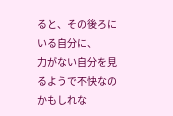ると、その後ろにいる自分に、
力がない自分を見るようで不快なのかもしれな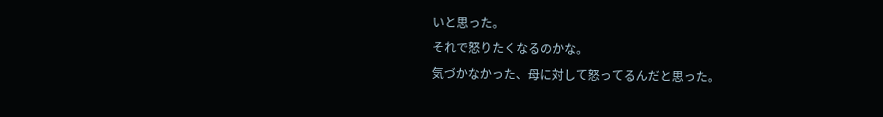いと思った。
それで怒りたくなるのかな。
気づかなかった、母に対して怒ってるんだと思った。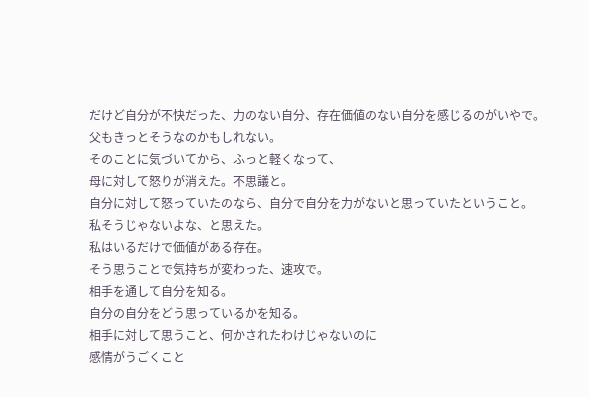だけど自分が不快だった、力のない自分、存在価値のない自分を感じるのがいやで。
父もきっとそうなのかもしれない。
そのことに気づいてから、ふっと軽くなって、
母に対して怒りが消えた。不思議と。
自分に対して怒っていたのなら、自分で自分を力がないと思っていたということ。
私そうじゃないよな、と思えた。
私はいるだけで価値がある存在。
そう思うことで気持ちが変わった、速攻で。
相手を通して自分を知る。
自分の自分をどう思っているかを知る。
相手に対して思うこと、何かされたわけじゃないのに
感情がうごくこと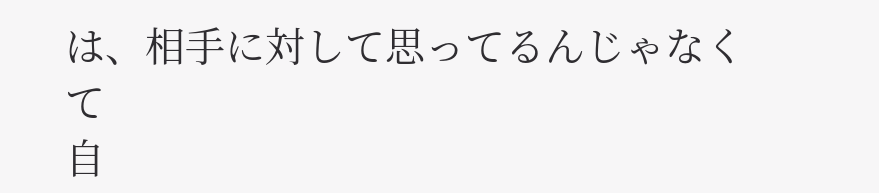は、相手に対して思ってるんじゃなくて
自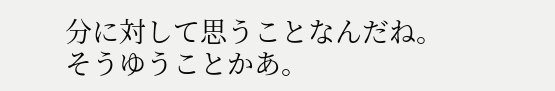分に対して思うことなんだね。
そうゆうことかあ。